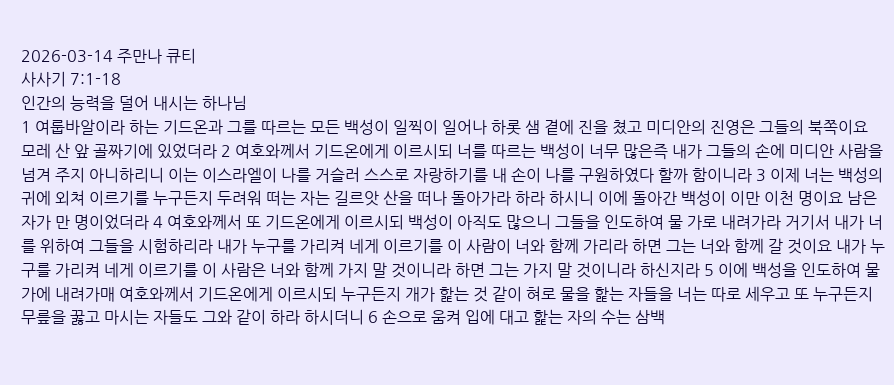2026-03-14 주만나 큐티
사사기 7:1-18
인간의 능력을 덜어 내시는 하나님
1 여룹바알이라 하는 기드온과 그를 따르는 모든 백성이 일찍이 일어나 하롯 샘 곁에 진을 쳤고 미디안의 진영은 그들의 북쪽이요 모레 산 앞 골짜기에 있었더라 2 여호와께서 기드온에게 이르시되 너를 따르는 백성이 너무 많은즉 내가 그들의 손에 미디안 사람을 넘겨 주지 아니하리니 이는 이스라엘이 나를 거슬러 스스로 자랑하기를 내 손이 나를 구원하였다 할까 함이니라 3 이제 너는 백성의 귀에 외쳐 이르기를 누구든지 두려워 떠는 자는 길르앗 산을 떠나 돌아가라 하라 하시니 이에 돌아간 백성이 이만 이천 명이요 남은 자가 만 명이었더라 4 여호와께서 또 기드온에게 이르시되 백성이 아직도 많으니 그들을 인도하여 물 가로 내려가라 거기서 내가 너를 위하여 그들을 시험하리라 내가 누구를 가리켜 네게 이르기를 이 사람이 너와 함께 가리라 하면 그는 너와 함께 갈 것이요 내가 누구를 가리켜 네게 이르기를 이 사람은 너와 함께 가지 말 것이니라 하면 그는 가지 말 것이니라 하신지라 5 이에 백성을 인도하여 물 가에 내려가매 여호와께서 기드온에게 이르시되 누구든지 개가 핥는 것 같이 혀로 물을 핥는 자들을 너는 따로 세우고 또 누구든지 무릎을 꿇고 마시는 자들도 그와 같이 하라 하시더니 6 손으로 움켜 입에 대고 핥는 자의 수는 삼백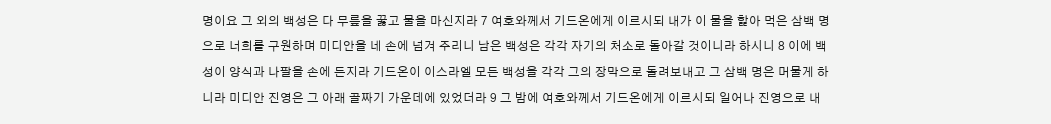명이요 그 외의 백성은 다 무릎을 꿇고 물을 마신지라 7 여호와께서 기드온에게 이르시되 내가 이 물을 핥아 먹은 삼백 명으로 너희를 구원하며 미디안을 네 손에 넘겨 주리니 남은 백성은 각각 자기의 처소로 돌아갈 것이니라 하시니 8 이에 백성이 양식과 나팔을 손에 든지라 기드온이 이스라엘 모든 백성을 각각 그의 장막으로 돌려보내고 그 삼백 명은 머물게 하니라 미디안 진영은 그 아래 골짜기 가운데에 있었더라 9 그 밤에 여호와께서 기드온에게 이르시되 일어나 진영으로 내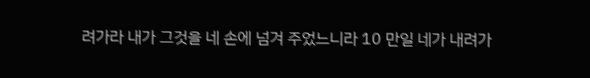려가라 내가 그것을 네 손에 넘겨 주었느니라 10 만일 네가 내려가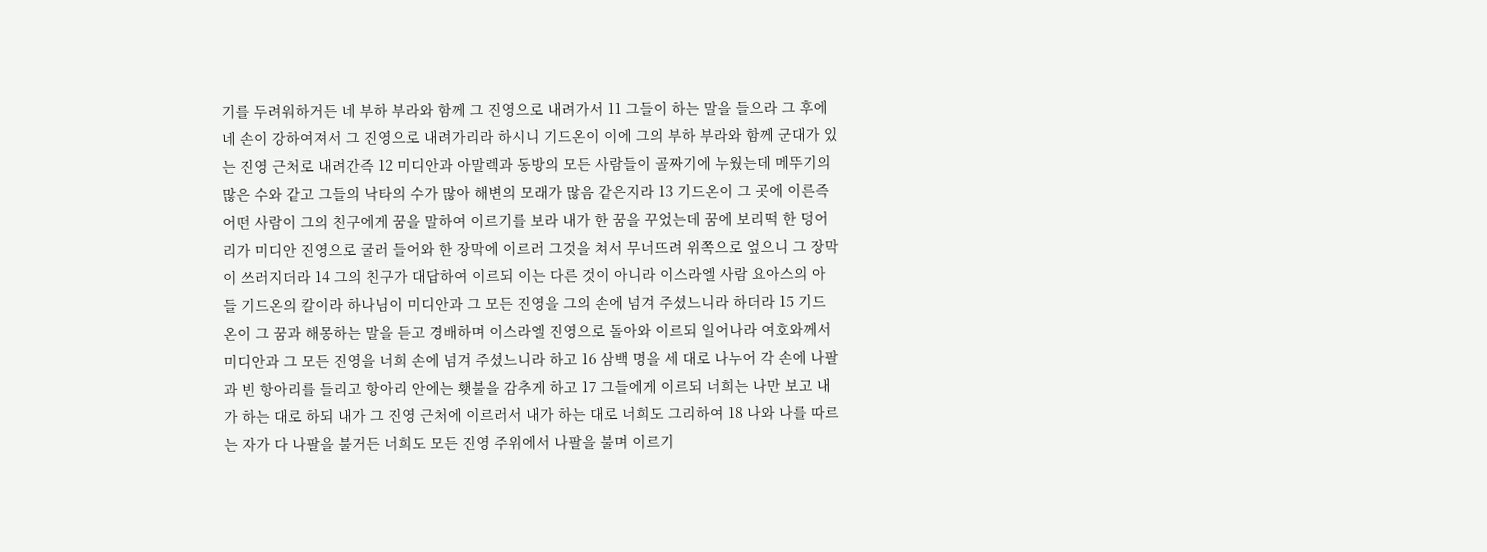기를 두려워하거든 네 부하 부라와 함께 그 진영으로 내려가서 11 그들이 하는 말을 들으라 그 후에 네 손이 강하여져서 그 진영으로 내려가리라 하시니 기드온이 이에 그의 부하 부라와 함께 군대가 있는 진영 근처로 내려간즉 12 미디안과 아말렉과 동방의 모든 사람들이 골짜기에 누웠는데 메뚜기의 많은 수와 같고 그들의 낙타의 수가 많아 해변의 모래가 많음 같은지라 13 기드온이 그 곳에 이른즉 어떤 사람이 그의 친구에게 꿈을 말하여 이르기를 보라 내가 한 꿈을 꾸었는데 꿈에 보리떡 한 덩어리가 미디안 진영으로 굴러 들어와 한 장막에 이르러 그것을 쳐서 무너뜨려 위쪽으로 엎으니 그 장막이 쓰러지더라 14 그의 친구가 대답하여 이르되 이는 다른 것이 아니라 이스라엘 사람 요아스의 아들 기드온의 칼이라 하나님이 미디안과 그 모든 진영을 그의 손에 넘겨 주셨느니라 하더라 15 기드온이 그 꿈과 해몽하는 말을 듣고 경배하며 이스라엘 진영으로 돌아와 이르되 일어나라 여호와께서 미디안과 그 모든 진영을 너희 손에 넘겨 주셨느니라 하고 16 삼백 명을 세 대로 나누어 각 손에 나팔과 빈 항아리를 들리고 항아리 안에는 횃불을 감추게 하고 17 그들에게 이르되 너희는 나만 보고 내가 하는 대로 하되 내가 그 진영 근처에 이르러서 내가 하는 대로 너희도 그리하여 18 나와 나를 따르는 자가 다 나팔을 불거든 너희도 모든 진영 주위에서 나팔을 불며 이르기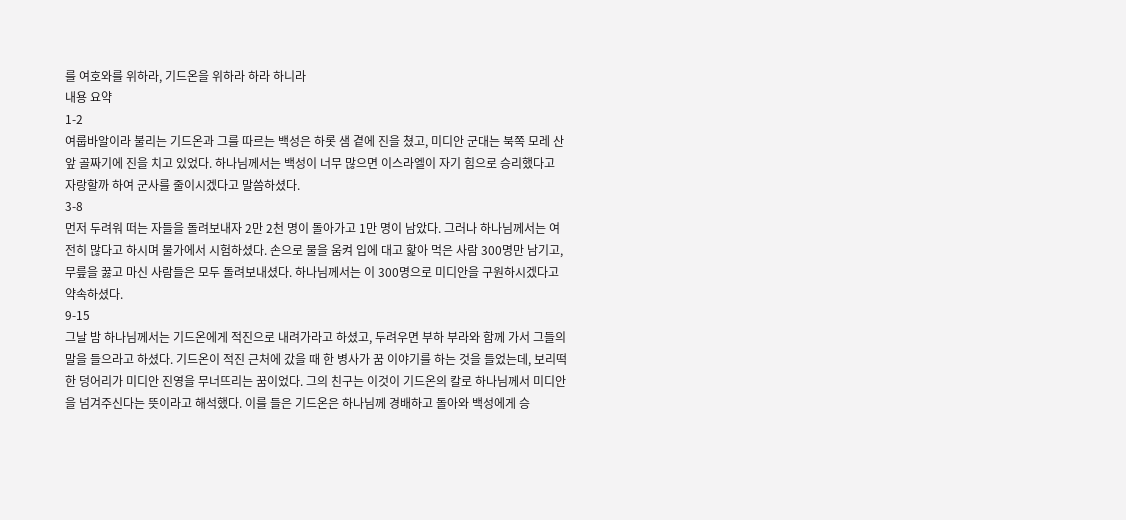를 여호와를 위하라, 기드온을 위하라 하라 하니라
내용 요약
1-2
여룹바알이라 불리는 기드온과 그를 따르는 백성은 하롯 샘 곁에 진을 쳤고, 미디안 군대는 북쪽 모레 산 앞 골짜기에 진을 치고 있었다. 하나님께서는 백성이 너무 많으면 이스라엘이 자기 힘으로 승리했다고 자랑할까 하여 군사를 줄이시겠다고 말씀하셨다.
3-8
먼저 두려워 떠는 자들을 돌려보내자 2만 2천 명이 돌아가고 1만 명이 남았다. 그러나 하나님께서는 여전히 많다고 하시며 물가에서 시험하셨다. 손으로 물을 움켜 입에 대고 핥아 먹은 사람 300명만 남기고, 무릎을 꿇고 마신 사람들은 모두 돌려보내셨다. 하나님께서는 이 300명으로 미디안을 구원하시겠다고 약속하셨다.
9-15
그날 밤 하나님께서는 기드온에게 적진으로 내려가라고 하셨고, 두려우면 부하 부라와 함께 가서 그들의 말을 들으라고 하셨다. 기드온이 적진 근처에 갔을 때 한 병사가 꿈 이야기를 하는 것을 들었는데, 보리떡 한 덩어리가 미디안 진영을 무너뜨리는 꿈이었다. 그의 친구는 이것이 기드온의 칼로 하나님께서 미디안을 넘겨주신다는 뜻이라고 해석했다. 이를 들은 기드온은 하나님께 경배하고 돌아와 백성에게 승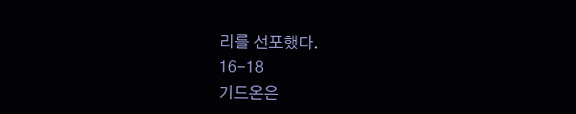리를 선포했다.
16-18
기드온은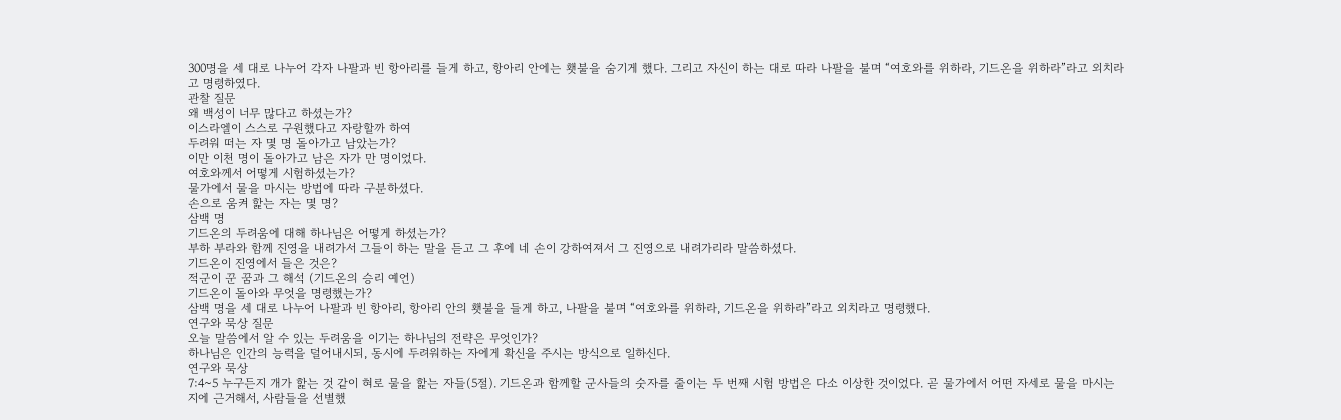300명을 세 대로 나누어 각자 나팔과 빈 항아리를 들게 하고, 항아리 안에는 횃불을 숨기게 했다. 그리고 자신이 하는 대로 따라 나팔을 불며 “여호와를 위하라, 기드온을 위하라”라고 외치라고 명령하였다.
관찰 질문
왜 백성이 너무 많다고 하셨는가?
이스라엘이 스스로 구원했다고 자랑할까 하여
두려워 떠는 자 몇 명 돌아가고 남았는가?
이만 이천 명이 돌아가고 남은 자가 만 명이었다.
여호와께서 어떻게 시험하셨는가?
물가에서 물을 마시는 방법에 따라 구분하셨다.
손으로 움켜 핥는 자는 몇 명?
삼백 명
기드온의 두려움에 대해 하나님은 어떻게 하셨는가?
부하 부라와 함께 진영을 내려가서 그들이 하는 말을 듣고 그 후에 네 손이 강하여져서 그 진영으로 내려가리라 말씀하셨다.
기드온이 진영에서 들은 것은?
적군이 꾼 꿈과 그 해석 (기드온의 승리 예언)
기드온이 돌아와 무엇을 명령했는가?
삼백 명을 세 대로 나누어 나팔과 빈 항아리, 항아리 안의 횃불을 들게 하고, 나팔을 불며 “여호와를 위하라, 기드온을 위하라”라고 외치라고 명령했다.
연구와 묵상 질문
오늘 말씀에서 알 수 있는 두려움을 이기는 하나님의 전략은 무엇인가?
하나님은 인간의 능력을 덜어내시되, 동시에 두려워하는 자에게 확신을 주시는 방식으로 일하신다.
연구와 묵상
7:4~5 누구든지 개가 핥는 것 같이 혀로 물을 핥는 자들(5절). 기드온과 함께할 군사들의 숫자를 줄이는 두 번째 시험 방법은 다소 이상한 것이었다. 곧 물가에서 어떤 자세로 물을 마시는지에 근거해서, 사람들을 선별했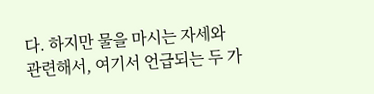다. 하지만 물을 마시는 자세와 관련해서, 여기서 언급되는 두 가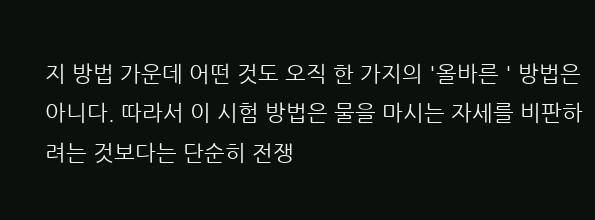지 방법 가운데 어떤 것도 오직 한 가지의 '올바른 ' 방법은 아니다. 따라서 이 시험 방법은 물을 마시는 자세를 비판하려는 것보다는 단순히 전쟁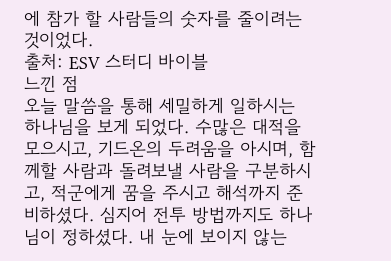에 참가 할 사람들의 숫자를 줄이려는 것이었다.
출처: ESV 스터디 바이블
느낀 점
오늘 말씀을 통해 세밀하게 일하시는 하나님을 보게 되었다. 수많은 대적을 모으시고, 기드온의 두려움을 아시며, 함께할 사람과 돌려보낼 사람을 구분하시고, 적군에게 꿈을 주시고 해석까지 준비하셨다. 심지어 전투 방법까지도 하나님이 정하셨다. 내 눈에 보이지 않는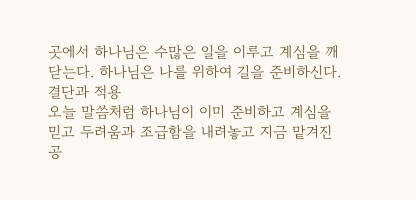곳에서 하나님은 수많은 일을 이루고 계심을 깨닫는다. 하나님은 나를 위하여 길을 준비하신다.
결단과 적용
오늘 말씀처럼 하나님이 이미 준비하고 계심을 믿고 두려움과 조급함을 내려놓고 지금 맡겨진 공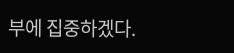부에 집중하겠다.